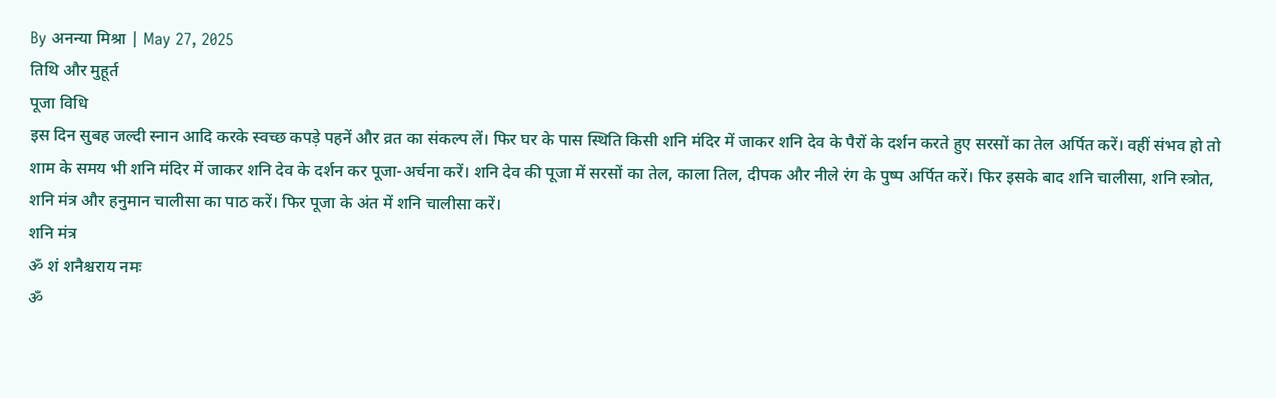By अनन्या मिश्रा | May 27, 2025
तिथि और मुहूर्त
पूजा विधि
इस दिन सुबह जल्दी स्नान आदि करके स्वच्छ कपड़े पहनें और व्रत का संकल्प लें। फिर घर के पास स्थिति किसी शनि मंदिर में जाकर शनि देव के पैरों के दर्शन करते हुए सरसों का तेल अर्पित करें। वहीं संभव हो तो शाम के समय भी शनि मंदिर में जाकर शनि देव के दर्शन कर पूजा-अर्चना करें। शनि देव की पूजा में सरसों का तेल, काला तिल, दीपक और नीले रंग के पुष्प अर्पित करें। फिर इसके बाद शनि चालीसा, शनि स्त्रोत, शनि मंत्र और हनुमान चालीसा का पाठ करें। फिर पूजा के अंत में शनि चालीसा करें।
शनि मंत्र
ॐ शं शनैश्चराय नमः
ॐ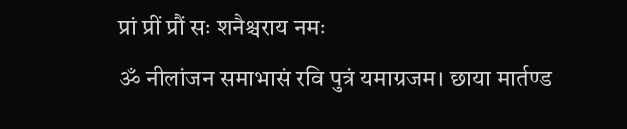प्रां प्रीं प्रौं सः शनैश्चराय नमः
ॐ नीलांजन समाभासं रवि पुत्रं यमाग्रजम। छाया मार्तण्ड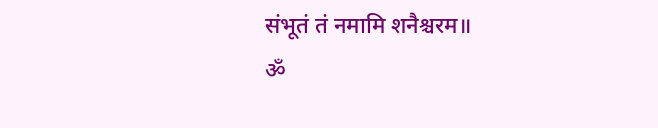संभूतं तं नमामि शनैश्चरम॥
ॐ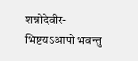शन्नोदेवीर-भिष्टयऽआपो भवन्तु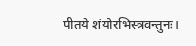पीतये शंयोरभिस्त्रवन्तुनः।